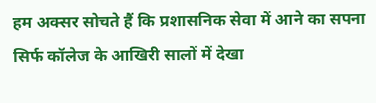हम अक्सर सोचते हैं कि प्रशासनिक सेवा में आने का सपना सिर्फ कॉलेज के आखिरी सालों में देखा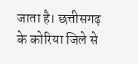जाता है। छत्तीसगढ़ के कोरिया जिले से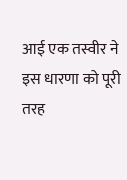आई एक तस्वीर ने इस धारणा को पूरी तरह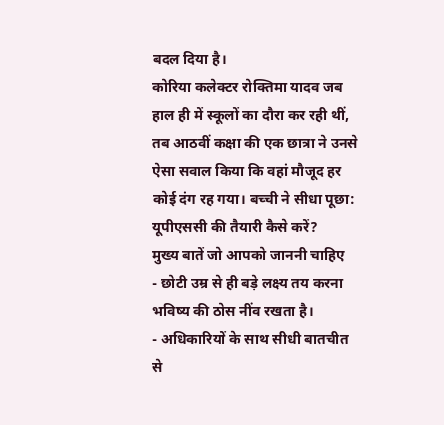बदल दिया है।
कोरिया कलेक्टर रोक्तिमा यादव जब हाल ही में स्कूलों का दौरा कर रही थीं, तब आठवीं कक्षा की एक छात्रा ने उनसे ऐसा सवाल किया कि वहां मौजूद हर कोई दंग रह गया। बच्ची ने सीधा पूछा: यूपीएससी की तैयारी कैसे करें?
मुख्य बातें जो आपको जाननी चाहिए
- छोटी उम्र से ही बड़े लक्ष्य तय करना भविष्य की ठोस नींव रखता है।
- अधिकारियों के साथ सीधी बातचीत से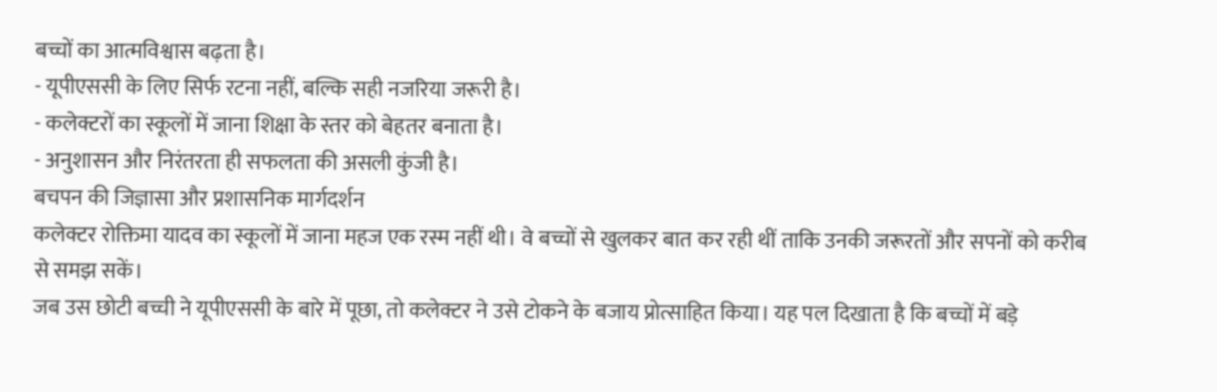बच्चों का आत्मविश्वास बढ़ता है।
- यूपीएससी के लिए सिर्फ रटना नहीं, बल्कि सही नजरिया जरूरी है।
- कलेक्टरों का स्कूलों में जाना शिक्षा के स्तर को बेहतर बनाता है।
- अनुशासन और निरंतरता ही सफलता की असली कुंजी है।
बचपन की जिज्ञासा और प्रशासनिक मार्गदर्शन
कलेक्टर रोक्तिमा यादव का स्कूलों में जाना महज एक रस्म नहीं थी। वे बच्चों से खुलकर बात कर रही थीं ताकि उनकी जरूरतों और सपनों को करीब से समझ सकें।
जब उस छोटी बच्ची ने यूपीएससी के बारे में पूछा, तो कलेक्टर ने उसे टोकने के बजाय प्रोत्साहित किया। यह पल दिखाता है कि बच्चों में बड़े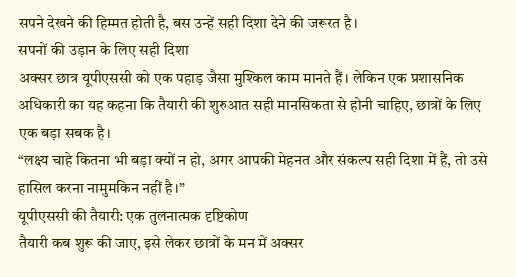सपने देखने की हिम्मत होती है, बस उन्हें सही दिशा देने की जरूरत है।
सपनों की उड़ान के लिए सही दिशा
अक्सर छात्र यूपीएससी को एक पहाड़ जैसा मुश्किल काम मानते हैं। लेकिन एक प्रशासनिक अधिकारी का यह कहना कि तैयारी की शुरुआत सही मानसिकता से होनी चाहिए, छात्रों के लिए एक बड़ा सबक है।
“लक्ष्य चाहे कितना भी बड़ा क्यों न हो, अगर आपकी मेहनत और संकल्प सही दिशा में हैं, तो उसे हासिल करना नामुमकिन नहीं है।”
यूपीएससी की तैयारी: एक तुलनात्मक दृष्टिकोण
तैयारी कब शुरू की जाए, इसे लेकर छात्रों के मन में अक्सर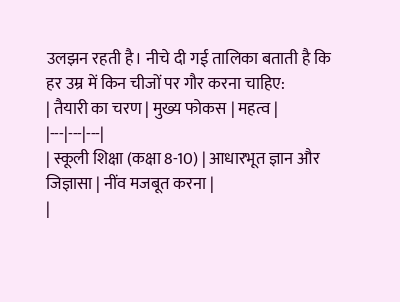उलझन रहती है। नीचे दी गई तालिका बताती है कि हर उम्र में किन चीजों पर गौर करना चाहिए:
| तैयारी का चरण | मुख्य फोकस | महत्व |
|---|---|---|
| स्कूली शिक्षा (कक्षा 8-10) | आधारभूत ज्ञान और जिज्ञासा | नींव मजबूत करना |
|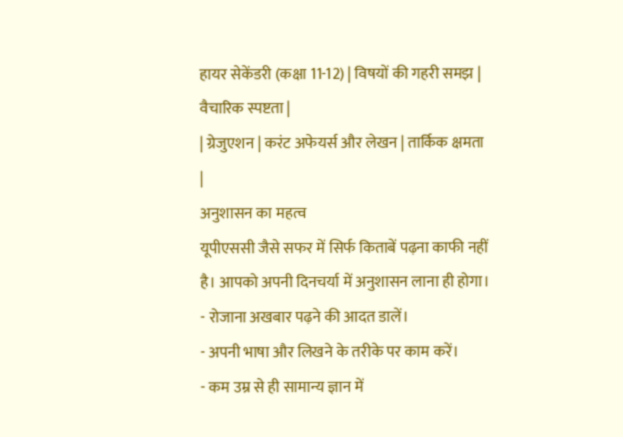हायर सेकेंडरी (कक्षा 11-12) | विषयों की गहरी समझ | वैचारिक स्पष्टता |
| ग्रेजुएशन | करंट अफेयर्स और लेखन | तार्किक क्षमता |
अनुशासन का महत्व
यूपीएससी जैसे सफर में सिर्फ किताबें पढ़ना काफी नहीं है। आपको अपनी दिनचर्या में अनुशासन लाना ही होगा।
- रोजाना अखबार पढ़ने की आदत डालें।
- अपनी भाषा और लिखने के तरीके पर काम करें।
- कम उम्र से ही सामान्य ज्ञान में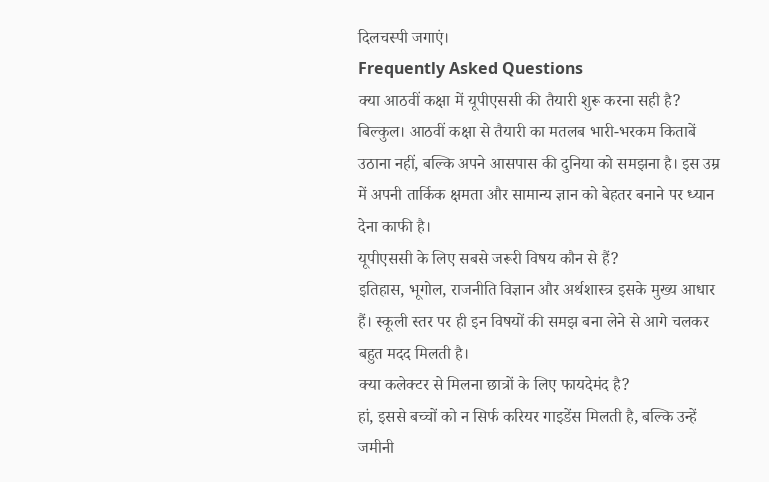दिलचस्पी जगाएं।
Frequently Asked Questions
क्या आठवीं कक्षा में यूपीएससी की तैयारी शुरू करना सही है?
बिल्कुल। आठवीं कक्षा से तैयारी का मतलब भारी-भरकम किताबें उठाना नहीं, बल्कि अपने आसपास की दुनिया को समझना है। इस उम्र में अपनी तार्किक क्षमता और सामान्य ज्ञान को बेहतर बनाने पर ध्यान देना काफी है।
यूपीएससी के लिए सबसे जरूरी विषय कौन से हैं?
इतिहास, भूगोल, राजनीति विज्ञान और अर्थशास्त्र इसके मुख्य आधार हैं। स्कूली स्तर पर ही इन विषयों की समझ बना लेने से आगे चलकर बहुत मदद मिलती है।
क्या कलेक्टर से मिलना छात्रों के लिए फायदेमंद है?
हां, इससे बच्चों को न सिर्फ करियर गाइडेंस मिलती है, बल्कि उन्हें जमीनी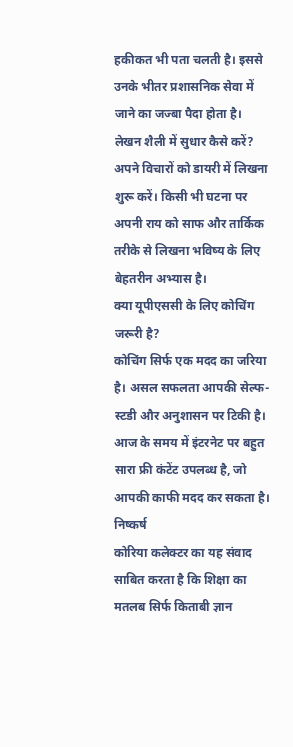हकीकत भी पता चलती है। इससे उनके भीतर प्रशासनिक सेवा में जाने का जज्बा पैदा होता है।
लेखन शैली में सुधार कैसे करें?
अपने विचारों को डायरी में लिखना शुरू करें। किसी भी घटना पर अपनी राय को साफ और तार्किक तरीके से लिखना भविष्य के लिए बेहतरीन अभ्यास है।
क्या यूपीएससी के लिए कोचिंग जरूरी है?
कोचिंग सिर्फ एक मदद का जरिया है। असल सफलता आपकी सेल्फ-स्टडी और अनुशासन पर टिकी है। आज के समय में इंटरनेट पर बहुत सारा फ्री कंटेंट उपलब्ध है, जो आपकी काफी मदद कर सकता है।
निष्कर्ष
कोरिया कलेक्टर का यह संवाद साबित करता है कि शिक्षा का मतलब सिर्फ किताबी ज्ञान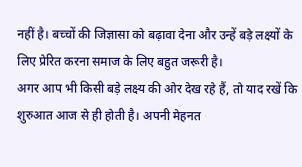नहीं है। बच्चों की जिज्ञासा को बढ़ावा देना और उन्हें बड़े लक्ष्यों के लिए प्रेरित करना समाज के लिए बहुत जरूरी है।
अगर आप भी किसी बड़े लक्ष्य की ओर देख रहे हैं, तो याद रखें कि शुरुआत आज से ही होती है। अपनी मेहनत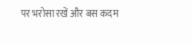पर भरोसा रखें और बस कदम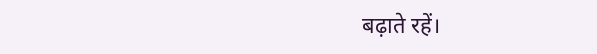बढ़ाते रहें।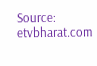Source: etvbharat.com